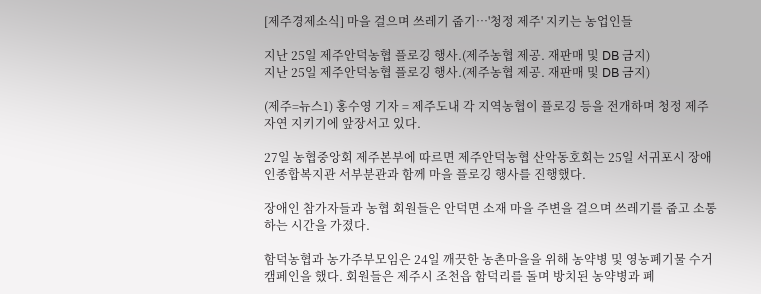[제주경제소식] 마을 걸으며 쓰레기 줍기…'청정 제주' 지키는 농업인들

지난 25일 제주안덕농협 플로깅 행사.(제주농협 제공. 재판매 및 DB 금지)
지난 25일 제주안덕농협 플로깅 행사.(제주농협 제공. 재판매 및 DB 금지)

(제주=뉴스1) 홍수영 기자 = 제주도내 각 지역농협이 플로깅 등을 전개하며 청정 제주 자연 지키기에 앞장서고 있다.

27일 농협중앙회 제주본부에 따르면 제주안덕농협 산악동호회는 25일 서귀포시 장애인종합복지관 서부분관과 함께 마을 플로깅 행사를 진행했다.

장애인 참가자들과 농협 회원들은 안덕면 소재 마을 주변을 걸으며 쓰레기를 줍고 소통하는 시간을 가졌다.

함덕농협과 농가주부모임은 24일 깨끗한 농촌마을을 위해 농약병 및 영농폐기물 수거 캠페인을 했다. 회원들은 제주시 조천읍 함덕리를 돌며 방치된 농약병과 폐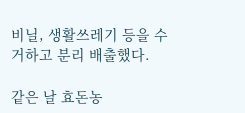비닐, 생활쓰레기 등을 수거하고 분리 배출했다.

같은 날 효돈농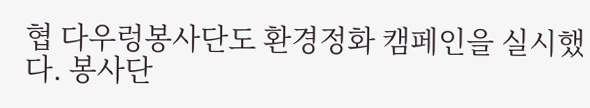협 다우렁봉사단도 환경정화 캠페인을 실시했다. 봉사단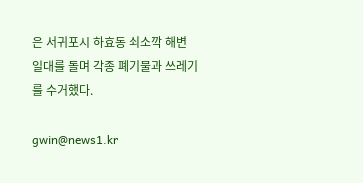은 서귀포시 하효동 쇠소깍 해변 일대를 돌며 각종 폐기물과 쓰레기를 수거했다.

gwin@news1.kr